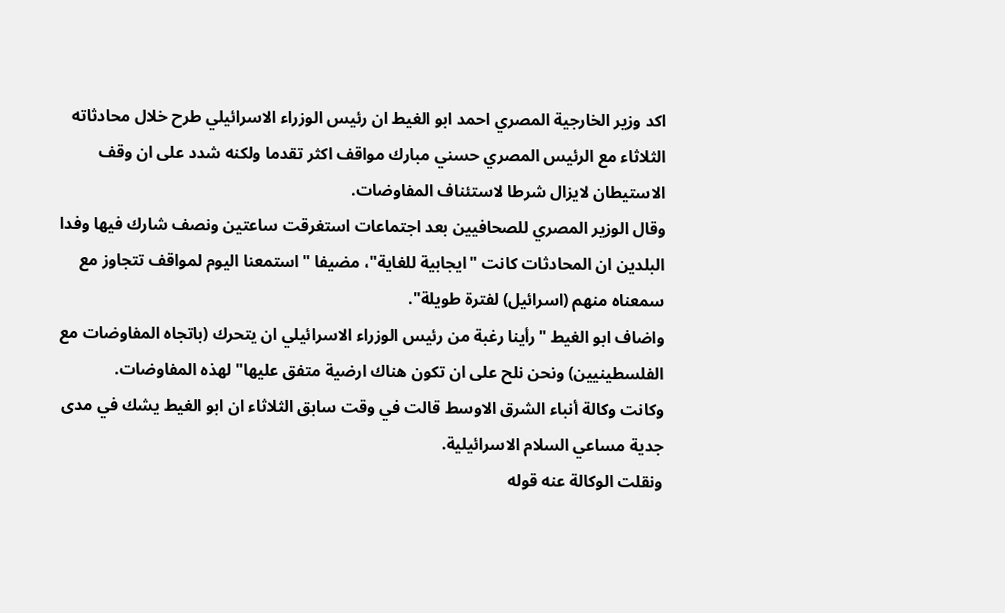اكد وزير الخارجية المصري احمد ابو الغيط ان رئيس الوزراء الاسرائيلي طرح خلال محادثاته الثلاثاء مع الرئيس المصري حسني مبارك مواقف اكثر تقدما ولكنه شدد على ان وقف الاستيطان لايزال شرطا لاستئناف المفاوضات.
وقال الوزير المصري للصحافيين بعد اجتماعات استغرقت ساعتين ونصف شارك فيها وفدا البلدين ان المحادثات كانت "ايجابية للغاية"، مضيفا "استمعنا اليوم لمواقف تتجاوز مع سمعناه منهم (اسرائيل) لفترة طويلة".
واضاف ابو الغيط "رأينا رغبة من رئيس الوزراء الاسرائيلي ان يتحرك (باتجاه المفاوضات مع الفلسطينيين) ونحن نلح على ان تكون هناك ارضية متفق عليها" لهذه المفاوضات.
وكانت وكالة أنباء الشرق الاوسط قالت في وقت سابق الثلاثاء ان ابو الغيط يشك في مدى جدية مساعي السلام الاسرائيلية.
ونقلت الوكالة عنه قوله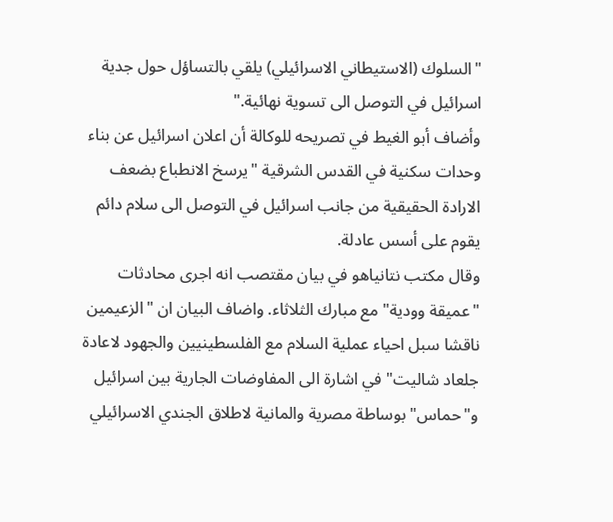"السلوك (الاستيطاني الاسرائيلي) يلقي بالتساؤل حول جدية اسرائيل في التوصل الى تسوية نهائية."
وأضاف أبو الغيط في تصريحه للوكالة أن اعلان اسرائيل عن بناء وحدات سكنية في القدس الشرقية "يرسخ الانطباع بضعف الارادة الحقيقية من جانب اسرائيل في التوصل الى سلام دائم يقوم على أسس عادلة.
وقال مكتب نتانياهو في بيان مقتصب انه اجرى محادثات "عميقة وودية" مع مبارك الثلاثاء. واضاف البيان ان "الزعيمين ناقشا سبل احياء عملية السلام مع الفلسطينيين والجهود لاعادة جلعاد شاليت" في اشارة الى المفاوضات الجارية بين اسرائيل و"حماس" بوساطة مصرية والمانية لاطلاق الجندي الاسرائيلي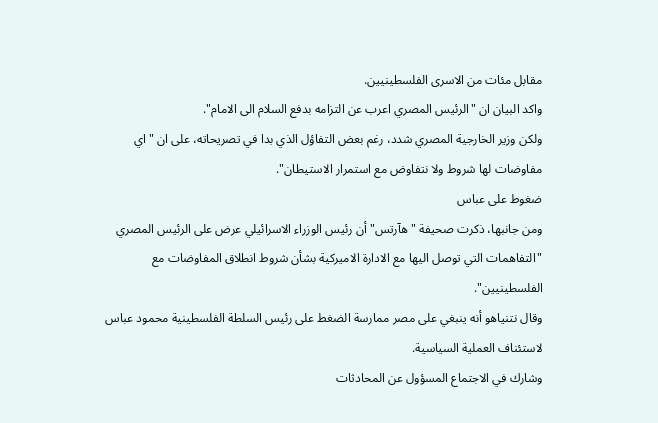مقابل مئات من الاسرى الفلسطينيين.
واكد البيان ان "الرئيس المصري اعرب عن التزامه بدفع السلام الى الامام".
ولكن وزير الخارجية المصري شدد، رغم بعض التفاؤل الذي بدا في تصريحاته، على ان "اي مفاوضات لها شروط ولا نتفاوض مع استمرار الاستيطان".
ضغوط على عباس
ومن جانبها، ذكرت صحيفة "هآرتس" أن رئيس الوزراء الاسرائيلي عرض على الرئيس المصري "التفاهمات التي توصل اليها مع الادارة الاميركية بشأن شروط انطلاق المفاوضات مع الفلسطينيين".
وقال نتنياهو أنه ينبغي على مصر ممارسة الضغط على رئيس السلطة الفلسطينية محمود عباس لاستئناف العملية السياسية.
وشارك في الاجتماع المسؤول عن المحادثات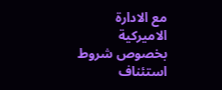مع الادارة الاميركية بخصوص شروط استئناف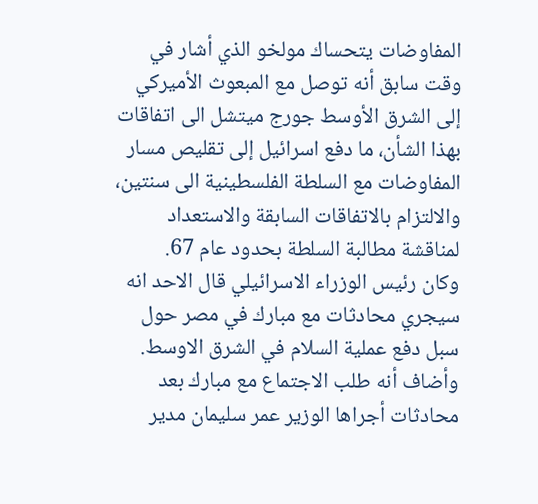المفاوضات يتحساك مولخو الذي أشار في وقت سابق أنه توصل مع المبعوث الأميركي إلى الشرق الأوسط جورج ميتشل الى اتفاقات بهذا الشأن، ما دفع اسرائيل إلى تقليص مسار المفاوضات مع السلطة الفلسطينية الى سنتين، والالتزام بالاتفاقات السابقة والاستعداد لمناقشة مطالبة السلطة بحدود عام 67.
وكان رئيس الوزراء الاسرائيلي قال الاحد انه سيجري محادثات مع مبارك في مصر حول سبل دفع عملية السلام في الشرق الاوسط.
وأضاف أنه طلب الاجتماع مع مبارك بعد محادثات أجراها الوزير عمر سليمان مدير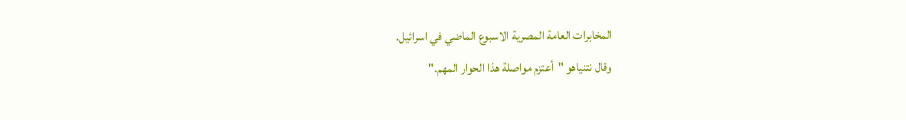المخابرات العامة المصرية الاسبوع الماضي في اسرائيل.
وقال نتنياهو "أعتزم مواصلة هذا الحوار المهم."